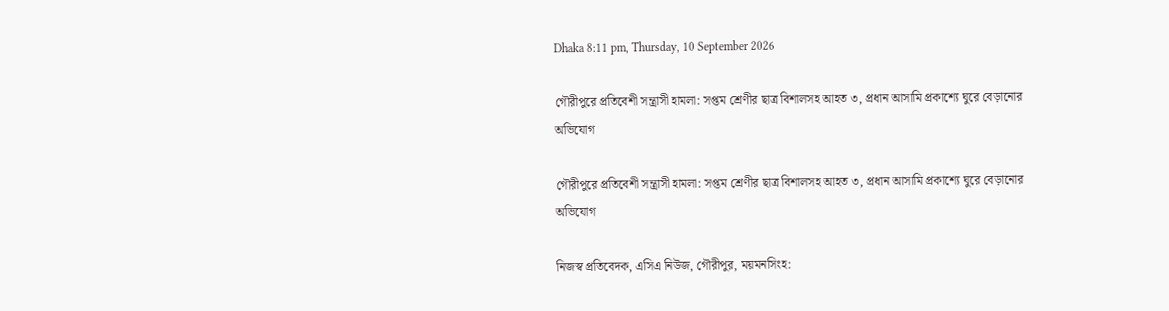Dhaka 8:11 pm, Thursday, 10 September 2026

গৌরীপুরে প্রতিবেশী সন্ত্রাসী হামলা: সপ্তম শ্রেণীর ছাত্র বিশালসহ আহত ৩, প্রধান আসামি প্রকাশ্যে ঘুরে বেড়ানোর অভিযোগ

গৌরীপুরে প্রতিবেশী সন্ত্রাসী হামলা: সপ্তম শ্রেণীর ছাত্র বিশালসহ আহত ৩, প্রধান আসামি প্রকাশ্যে ঘুরে বেড়ানোর অভিযোগ

নিজস্ব প্রতিবেদক, এসিএ নিউজ, গৌরীপুর, ময়মনসিংহ: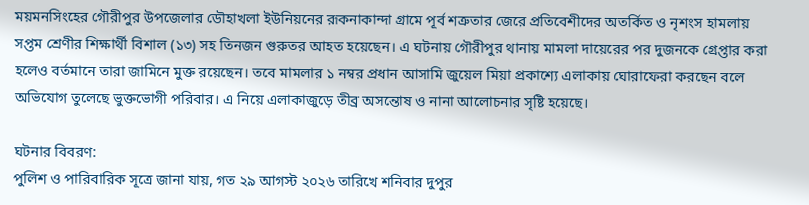ময়মনসিংহের গৌরীপুর উপজেলার ডৌহাখলা ইউনিয়নের রূকনাকান্দা গ্রামে পূর্ব শত্রুতার জেরে প্রতিবেশীদের অতর্কিত ও নৃশংস হামলায় সপ্তম শ্রেণীর শিক্ষার্থী বিশাল (১৩) সহ তিনজন গুরুতর আহত হয়েছেন। এ ঘটনায় গৌরীপুর থানায় মামলা দায়েরের পর দুজনকে গ্রেপ্তার করা হলেও বর্তমানে তারা জামিনে মুক্ত রয়েছেন। তবে মামলার ১ নম্বর প্রধান আসামি জুয়েল মিয়া প্রকাশ্যে এলাকায় ঘোরাফেরা করছেন বলে অভিযোগ তুলেছে ভুক্তভোগী পরিবার। এ নিয়ে এলাকাজুড়ে তীব্র অসন্তোষ ও নানা আলোচনার সৃষ্টি হয়েছে।

ঘটনার বিবরণ:
পুলিশ ও পারিবারিক সূত্রে জানা যায়, গত ২৯ আগস্ট ২০২৬ তারিখে শনিবার দুপুর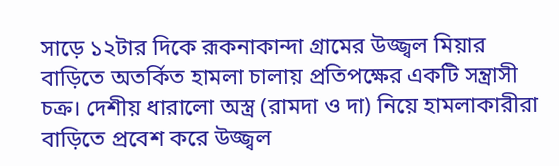সাড়ে ১২টার দিকে রূকনাকান্দা গ্রামের উজ্জ্বল মিয়ার বাড়িতে অতর্কিত হামলা চালায় প্রতিপক্ষের একটি সন্ত্রাসী চক্র। দেশীয় ধারালো অস্ত্র (রামদা ও দা) নিয়ে হামলাকারীরা বাড়িতে প্রবেশ করে উজ্জ্বল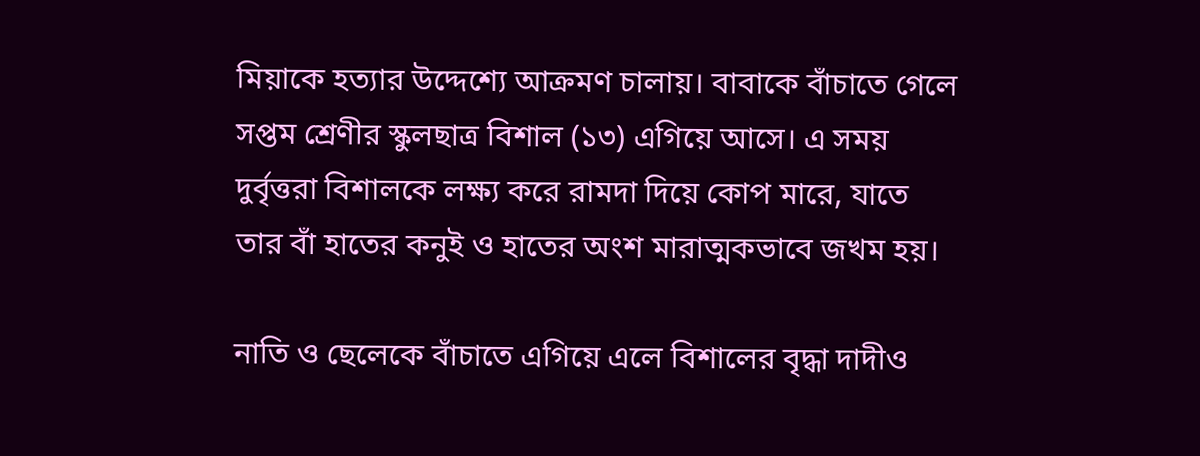মিয়াকে হত্যার উদ্দেশ্যে আক্রমণ চালায়। বাবাকে বাঁচাতে গেলে সপ্তম শ্রেণীর স্কুলছাত্র বিশাল (১৩) এগিয়ে আসে। এ সময় দুর্বৃত্তরা বিশালকে লক্ষ্য করে রামদা দিয়ে কোপ মারে, যাতে তার বাঁ হাতের কনুই ও হাতের অংশ মারাত্মকভাবে জখম হয়।

নাতি ও ছেলেকে বাঁচাতে এগিয়ে এলে বিশালের বৃদ্ধা দাদীও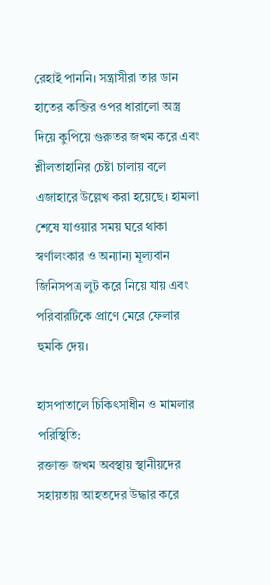রেহাই পাননি। সন্ত্রাসীরা তার ডান হাতের কব্জির ওপর ধারালো অস্ত্র দিয়ে কুপিয়ে গুরুতর জখম করে এবং শ্লীলতাহানির চেষ্টা চালায় বলে এজাহারে উল্লেখ করা হয়েছে। হামলা শেষে যাওয়ার সময় ঘরে থাকা স্বর্ণালংকার ও অন্যান্য মূল্যবান জিনিসপত্র লুট করে নিয়ে যায় এবং পরিবারটিকে প্রাণে মেরে ফেলার হুমকি দেয়।

হাসপাতালে চিকিৎসাধীন ও মামলার পরিস্থিতি:
রক্তাক্ত জখম অবস্থায় স্থানীয়দের সহায়তায় আহতদের উদ্ধার করে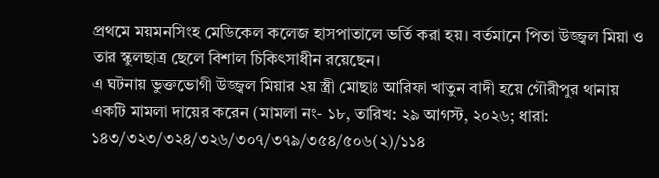প্রথমে ময়মনসিংহ মেডিকেল কলেজ হাসপাতালে ভর্তি করা হয়। বর্তমানে পিতা উজ্জ্বল মিয়া ও তার স্কুলছাত্র ছেলে বিশাল চিকিৎসাধীন রয়েছেন।
এ ঘটনায় ভুক্তভোগী উজ্জ্বল মিয়ার ২য় স্ত্রী মোছাঃ আরিফা খাতুন বাদী হয়ে গৌরীপুর থানায় একটি মামলা দায়ের করেন (মামলা নং- ১৮, তারিখ: ২৯ আগস্ট, ২০২৬; ধারা: ১৪৩/৩২৩/৩২৪/৩২৬/৩০৭/৩৭৯/৩৫৪/৫০৬(২)/১১৪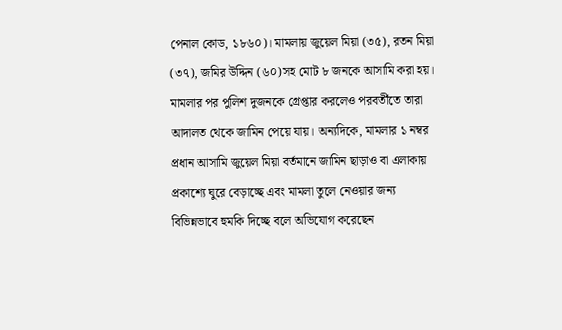পেনাল কোড, ১৮৬০)। মামলায় জুয়েল মিয়া (৩৫), রতন মিয়া (৩৭), জমির উদ্দিন (৬০)সহ মোট ৮ জনকে আসামি করা হয়।
মামলার পর পুলিশ দুজনকে গ্রেপ্তার করলেও পরবর্তীতে তারা আদালত থেকে জামিন পেয়ে যায়। অন্যদিকে, মামলার ১ নম্বর প্রধান আসামি জুয়েল মিয়া বর্তমানে জামিন ছাড়াও বা এলাকায় প্রকাশ্যে ঘুরে বেড়াচ্ছে এবং মামলা তুলে নেওয়ার জন্য বিভিন্নভাবে হুমকি দিচ্ছে বলে অভিযোগ করেছেন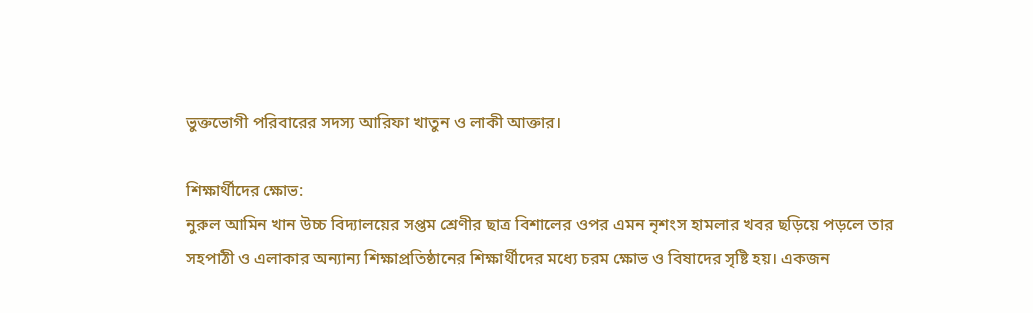ভুক্তভোগী পরিবারের সদস্য আরিফা খাতুন ও লাকী আক্তার।

শিক্ষার্থীদের ক্ষোভ:
নুরুল আমিন খান উচ্চ বিদ্যালয়ের সপ্তম শ্রেণীর ছাত্র বিশালের ওপর এমন নৃশংস হামলার খবর ছড়িয়ে পড়লে তার সহপাঠী ও এলাকার অন্যান্য শিক্ষাপ্রতিষ্ঠানের শিক্ষার্থীদের মধ্যে চরম ক্ষোভ ও বিষাদের সৃষ্টি হয়। একজন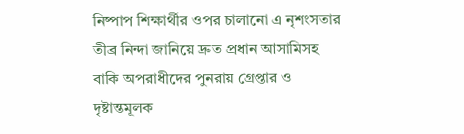নিষ্পাপ শিক্ষার্থীর ওপর চালানো এ নৃশংসতার তীব্র নিন্দা জানিয়ে দ্রুত প্রধান আসামিসহ বাকি অপরাধীদের পুনরায় গ্রেপ্তার ও দৃষ্টান্তমূলক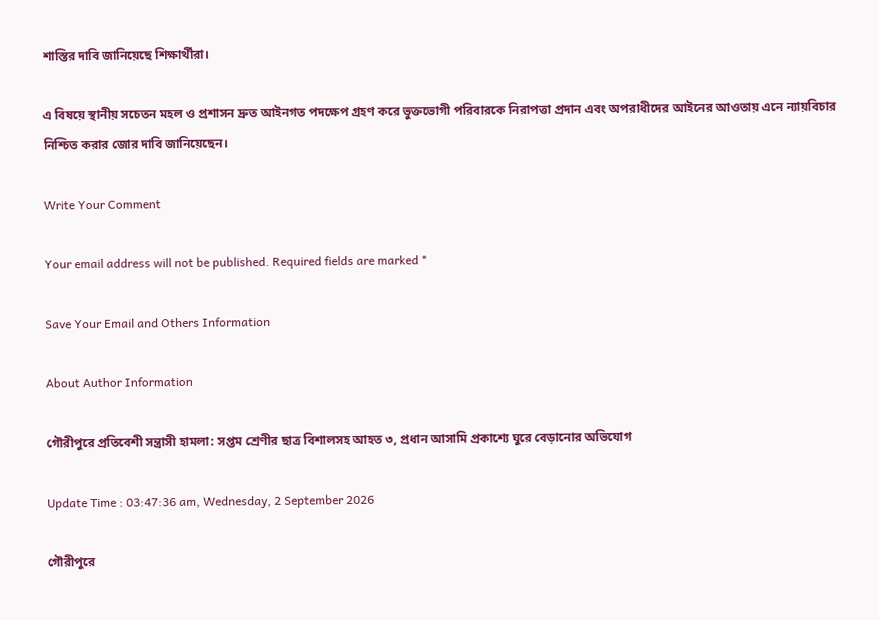শাস্তির দাবি জানিয়েছে শিক্ষার্থীরা।

এ বিষয়ে স্থানীয় সচেতন মহল ও প্রশাসন দ্রুত আইনগত পদক্ষেপ গ্রহণ করে ভুক্তভোগী পরিবারকে নিরাপত্তা প্রদান এবং অপরাধীদের আইনের আওতায় এনে ন্যায়বিচার নিশ্চিত করার জোর দাবি জানিয়েছেন।

Write Your Comment

Your email address will not be published. Required fields are marked *

Save Your Email and Others Information

About Author Information

গৌরীপুরে প্রতিবেশী সন্ত্রাসী হামলা: সপ্তম শ্রেণীর ছাত্র বিশালসহ আহত ৩, প্রধান আসামি প্রকাশ্যে ঘুরে বেড়ানোর অভিযোগ

Update Time : 03:47:36 am, Wednesday, 2 September 2026

গৌরীপুরে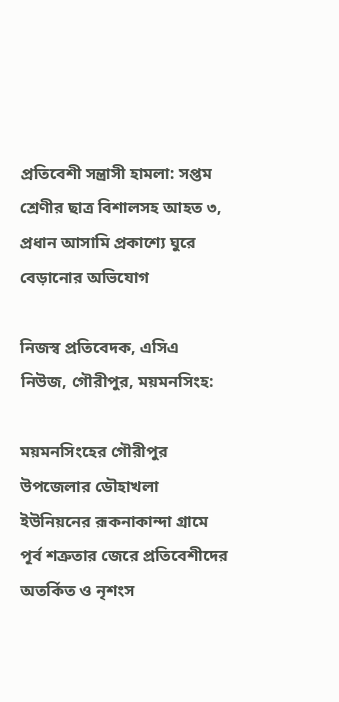প্রতিবেশী সন্ত্রাসী হামলা: সপ্তম শ্রেণীর ছাত্র বিশালসহ আহত ৩, প্রধান আসামি প্রকাশ্যে ঘুরে বেড়ানোর অভিযোগ

নিজস্ব প্রতিবেদক, এসিএ নিউজ, গৌরীপুর, ময়মনসিংহ:

ময়মনসিংহের গৌরীপুর উপজেলার ডৌহাখলা ইউনিয়নের রূকনাকান্দা গ্রামে পূর্ব শত্রুতার জেরে প্রতিবেশীদের অতর্কিত ও নৃশংস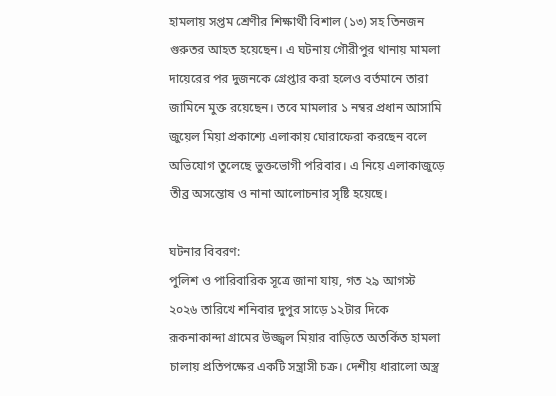হামলায় সপ্তম শ্রেণীর শিক্ষার্থী বিশাল (১৩) সহ তিনজন গুরুতর আহত হয়েছেন। এ ঘটনায় গৌরীপুর থানায় মামলা দায়েরের পর দুজনকে গ্রেপ্তার করা হলেও বর্তমানে তারা জামিনে মুক্ত রয়েছেন। তবে মামলার ১ নম্বর প্রধান আসামি জুয়েল মিয়া প্রকাশ্যে এলাকায় ঘোরাফেরা করছেন বলে অভিযোগ তুলেছে ভুক্তভোগী পরিবার। এ নিয়ে এলাকাজুড়ে তীব্র অসন্তোষ ও নানা আলোচনার সৃষ্টি হয়েছে।

ঘটনার বিবরণ:
পুলিশ ও পারিবারিক সূত্রে জানা যায়, গত ২৯ আগস্ট ২০২৬ তারিখে শনিবার দুপুর সাড়ে ১২টার দিকে রূকনাকান্দা গ্রামের উজ্জ্বল মিয়ার বাড়িতে অতর্কিত হামলা চালায় প্রতিপক্ষের একটি সন্ত্রাসী চক্র। দেশীয় ধারালো অস্ত্র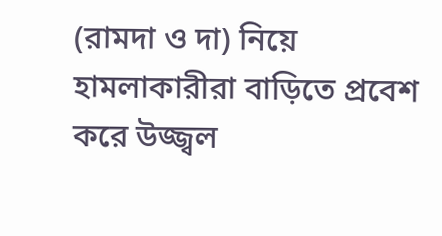(রামদা ও দা) নিয়ে হামলাকারীরা বাড়িতে প্রবেশ করে উজ্জ্বল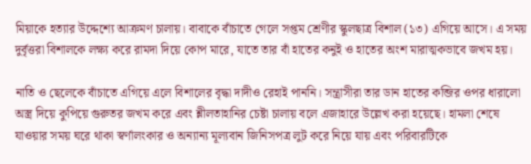মিয়াকে হত্যার উদ্দেশ্যে আক্রমণ চালায়। বাবাকে বাঁচাতে গেলে সপ্তম শ্রেণীর স্কুলছাত্র বিশাল (১৩) এগিয়ে আসে। এ সময় দুর্বৃত্তরা বিশালকে লক্ষ্য করে রামদা দিয়ে কোপ মারে, যাতে তার বাঁ হাতের কনুই ও হাতের অংশ মারাত্মকভাবে জখম হয়।

নাতি ও ছেলেকে বাঁচাতে এগিয়ে এলে বিশালের বৃদ্ধা দাদীও রেহাই পাননি। সন্ত্রাসীরা তার ডান হাতের কব্জির ওপর ধারালো অস্ত্র দিয়ে কুপিয়ে গুরুতর জখম করে এবং শ্লীলতাহানির চেষ্টা চালায় বলে এজাহারে উল্লেখ করা হয়েছে। হামলা শেষে যাওয়ার সময় ঘরে থাকা স্বর্ণালংকার ও অন্যান্য মূল্যবান জিনিসপত্র লুট করে নিয়ে যায় এবং পরিবারটিকে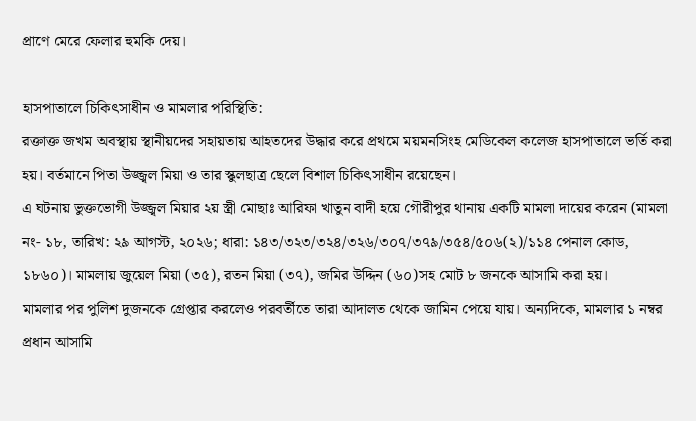প্রাণে মেরে ফেলার হুমকি দেয়।

হাসপাতালে চিকিৎসাধীন ও মামলার পরিস্থিতি:
রক্তাক্ত জখম অবস্থায় স্থানীয়দের সহায়তায় আহতদের উদ্ধার করে প্রথমে ময়মনসিংহ মেডিকেল কলেজ হাসপাতালে ভর্তি করা হয়। বর্তমানে পিতা উজ্জ্বল মিয়া ও তার স্কুলছাত্র ছেলে বিশাল চিকিৎসাধীন রয়েছেন।
এ ঘটনায় ভুক্তভোগী উজ্জ্বল মিয়ার ২য় স্ত্রী মোছাঃ আরিফা খাতুন বাদী হয়ে গৌরীপুর থানায় একটি মামলা দায়ের করেন (মামলা নং- ১৮, তারিখ: ২৯ আগস্ট, ২০২৬; ধারা: ১৪৩/৩২৩/৩২৪/৩২৬/৩০৭/৩৭৯/৩৫৪/৫০৬(২)/১১৪ পেনাল কোড, ১৮৬০)। মামলায় জুয়েল মিয়া (৩৫), রতন মিয়া (৩৭), জমির উদ্দিন (৬০)সহ মোট ৮ জনকে আসামি করা হয়।
মামলার পর পুলিশ দুজনকে গ্রেপ্তার করলেও পরবর্তীতে তারা আদালত থেকে জামিন পেয়ে যায়। অন্যদিকে, মামলার ১ নম্বর প্রধান আসামি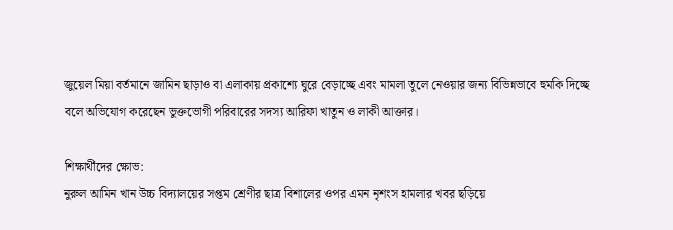জুয়েল মিয়া বর্তমানে জামিন ছাড়াও বা এলাকায় প্রকাশ্যে ঘুরে বেড়াচ্ছে এবং মামলা তুলে নেওয়ার জন্য বিভিন্নভাবে হুমকি দিচ্ছে বলে অভিযোগ করেছেন ভুক্তভোগী পরিবারের সদস্য আরিফা খাতুন ও লাকী আক্তার।

শিক্ষার্থীদের ক্ষোভ:
নুরুল আমিন খান উচ্চ বিদ্যালয়ের সপ্তম শ্রেণীর ছাত্র বিশালের ওপর এমন নৃশংস হামলার খবর ছড়িয়ে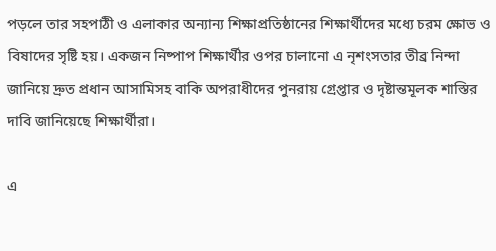পড়লে তার সহপাঠী ও এলাকার অন্যান্য শিক্ষাপ্রতিষ্ঠানের শিক্ষার্থীদের মধ্যে চরম ক্ষোভ ও বিষাদের সৃষ্টি হয়। একজন নিষ্পাপ শিক্ষার্থীর ওপর চালানো এ নৃশংসতার তীব্র নিন্দা জানিয়ে দ্রুত প্রধান আসামিসহ বাকি অপরাধীদের পুনরায় গ্রেপ্তার ও দৃষ্টান্তমূলক শাস্তির দাবি জানিয়েছে শিক্ষার্থীরা।

এ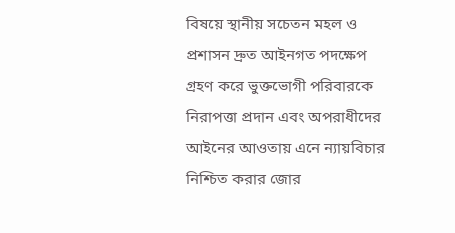বিষয়ে স্থানীয় সচেতন মহল ও প্রশাসন দ্রুত আইনগত পদক্ষেপ গ্রহণ করে ভুক্তভোগী পরিবারকে নিরাপত্তা প্রদান এবং অপরাধীদের আইনের আওতায় এনে ন্যায়বিচার নিশ্চিত করার জোর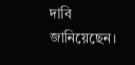দাবি জানিয়েছেন।